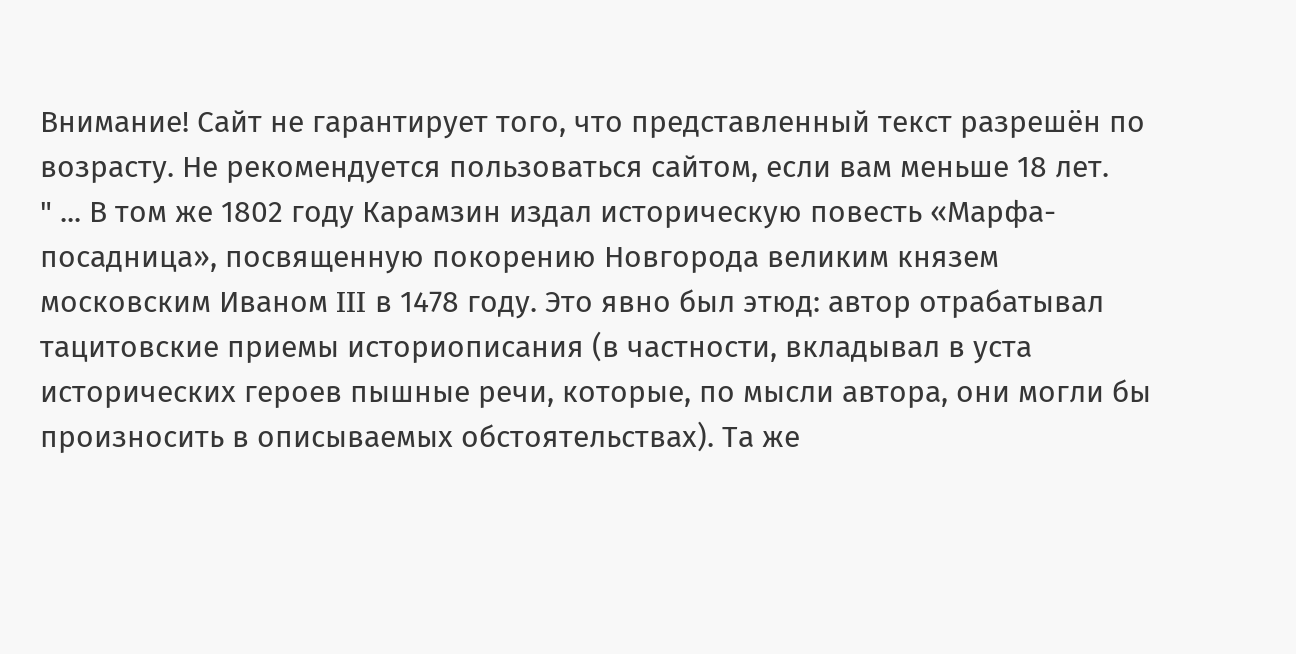Внимание! Сайт не гарантирует того, что представленный текст разрешён по возрасту. Не рекомендуется пользоваться сайтом, если вам меньше 18 лет.
" ... В том же 1802 году Карамзин издал историческую повесть «Марфа-посадница», посвященную покорению Новгорода великим князем московским Иваном III в 1478 году. Это явно был этюд: автор отрабатывал тацитовские приемы историописания (в частности, вкладывал в уста исторических героев пышные речи, которые, по мысли автора, они могли бы произносить в описываемых обстоятельствах). Та же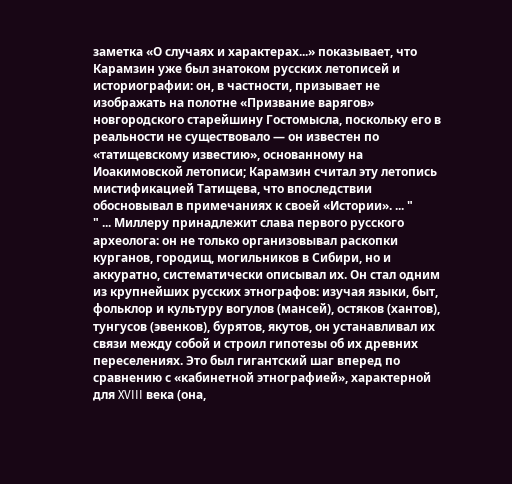заметка «О случаях и характерах...» показывает, что Карамзин уже был знатоком русских летописей и историографии: он, в частности, призывает не изображать на полотне «Призвание варягов» новгородского старейшину Гостомысла, поскольку его в реальности не существовало — он известен по «татищевскому известию», основанному на Иоакимовской летописи; Карамзин считал эту летопись мистификацией Татищева, что впоследствии обосновывал в примечаниях к своей «Истории». ... "
" ... Миллеру принадлежит слава первого русского археолога: он не только организовывал раскопки курганов, городищ, могильников в Сибири, но и аккуратно, систематически описывал их. Он стал одним из крупнейших русских этнографов: изучая языки, быт, фольклор и культуру вогулов (мансей), остяков (хантов), тунгусов (эвенков), бурятов, якутов, он устанавливал их связи между собой и строил гипотезы об их древних переселениях. Это был гигантский шаг вперед по сравнению с «кабинетной этнографией», характерной для XVIII века (она,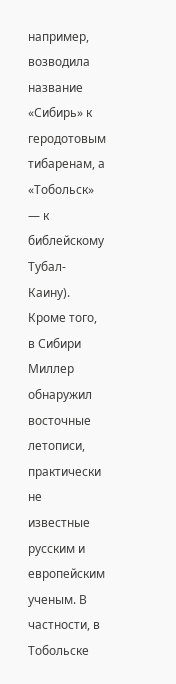например, возводила название «Сибирь» к геродотовым тибаренам, а «Тобольск» — к библейскому Тубал-Каину). Кроме того, в Сибири Миллер обнаружил восточные летописи, практически не известные русским и европейским ученым. В частности, в Тобольске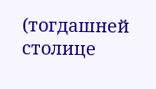(тогдашней столице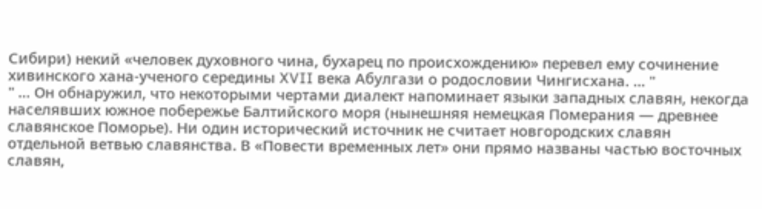Сибири) некий «человек духовного чина, бухарец по происхождению» перевел ему сочинение хивинского хана-ученого середины XVII века Абулгази о родословии Чингисхана. ... "
" ... Он обнаружил, что некоторыми чертами диалект напоминает языки западных славян, некогда населявших южное побережье Балтийского моря (нынешняя немецкая Померания — древнее славянское Поморье). Ни один исторический источник не считает новгородских славян отдельной ветвью славянства. В «Повести временных лет» они прямо названы частью восточных славян,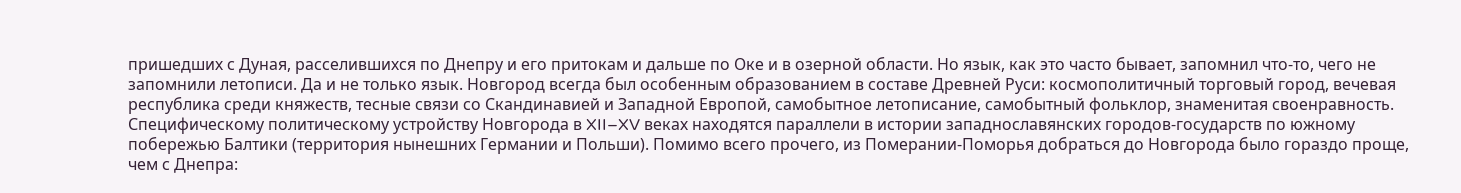пришедших с Дуная, расселившихся по Днепру и его притокам и дальше по Оке и в озерной области. Но язык, как это часто бывает, запомнил что-то, чего не запомнили летописи. Да и не только язык. Новгород всегда был особенным образованием в составе Древней Руси: космополитичный торговый город, вечевая республика среди княжеств, тесные связи со Скандинавией и Западной Европой, самобытное летописание, самобытный фольклор, знаменитая своенравность. Специфическому политическому устройству Новгорода в XII–XV веках находятся параллели в истории западнославянских городов-государств по южному побережью Балтики (территория нынешних Германии и Польши). Помимо всего прочего, из Померании-Поморья добраться до Новгорода было гораздо проще, чем с Днепра: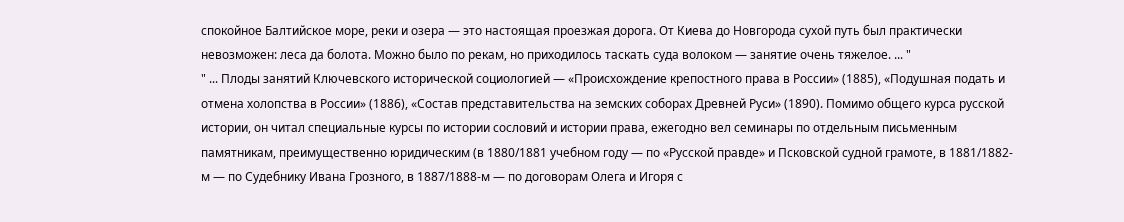спокойное Балтийское море, реки и озера — это настоящая проезжая дорога. От Киева до Новгорода сухой путь был практически невозможен: леса да болота. Можно было по рекам, но приходилось таскать суда волоком — занятие очень тяжелое. ... "
" ... Плоды занятий Ключевского исторической социологией — «Происхождение крепостного права в России» (1885), «Подушная подать и отмена холопства в России» (1886), «Состав представительства на земских соборах Древней Руси» (1890). Помимо общего курса русской истории, он читал специальные курсы по истории сословий и истории права, ежегодно вел семинары по отдельным письменным памятникам, преимущественно юридическим (в 1880/1881 учебном году — по «Русской правде» и Псковской судной грамоте, в 1881/1882-м — по Судебнику Ивана Грозного, в 1887/1888-м — по договорам Олега и Игоря с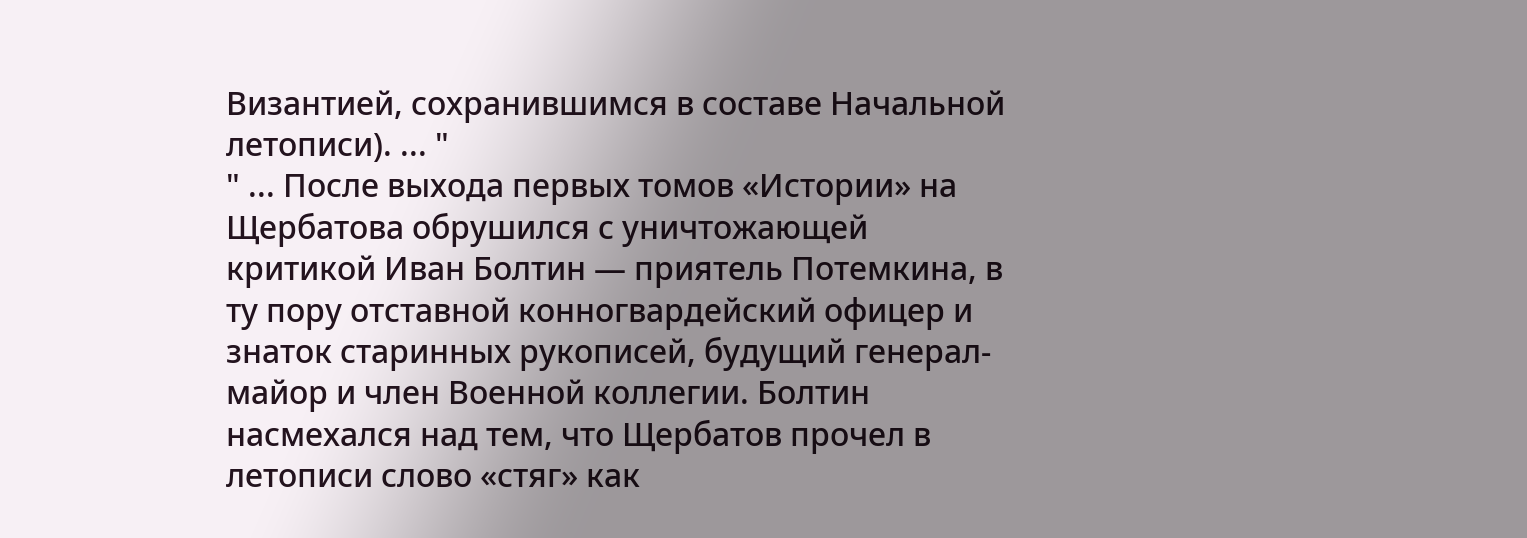Византией, сохранившимся в составе Начальной летописи). ... "
" ... После выхода первых томов «Истории» на Щербатова обрушился с уничтожающей критикой Иван Болтин — приятель Потемкина, в ту пору отставной конногвардейский офицер и знаток старинных рукописей, будущий генерал-майор и член Военной коллегии. Болтин насмехался над тем, что Щербатов прочел в летописи слово «стяг» как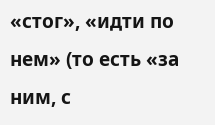«стог», «идти по нем» (то есть «за ним, с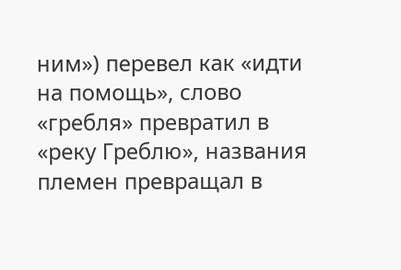ним») перевел как «идти на помощь», слово «гребля» превратил в «реку Греблю», названия племен превращал в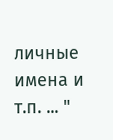личные имена и т.п. ... "